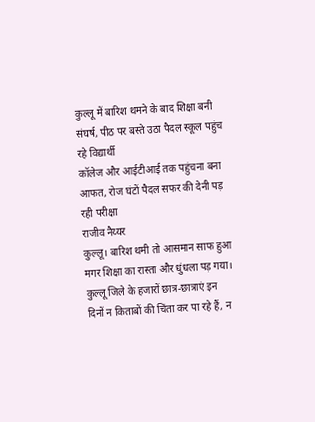कुल्लू में बारिश थमने के बाद शिक्षा बनी संघर्ष, पीठ पर बस्ते उठा पैदल स्कूल पहुंच रहे विद्यार्थी
कॉलेज और आईटीआई तक पहुंचना बना आफत, रोज घंटों पैदल सफर की देनी पड़ रही परीक्षा
राजीव नैय्यर
कुल्लू। बारिश थमी तो आसमान साफ हुआ मगर शिक्षा का रास्ता और धुंधला पड़ गया। कुल्लू जिले के हजारों छात्र-छात्राएं इन दिनों न किताबों की चिंता कर पा रहे हैं, न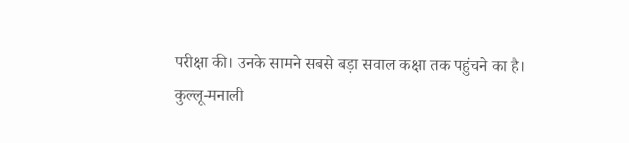परीक्षा की। उनके सामने सबसे बड़ा सवाल कक्षा तक पहुंचने का है।
कुल्लू-मनाली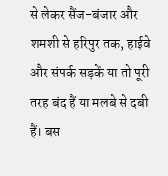से लेकर सैंज-बंजार और शमशी से हरिपुर तक, हाईवे और संपर्क सड़कें या तो पूरी तरह बंद हैं या मलबे से दबी हैं। बस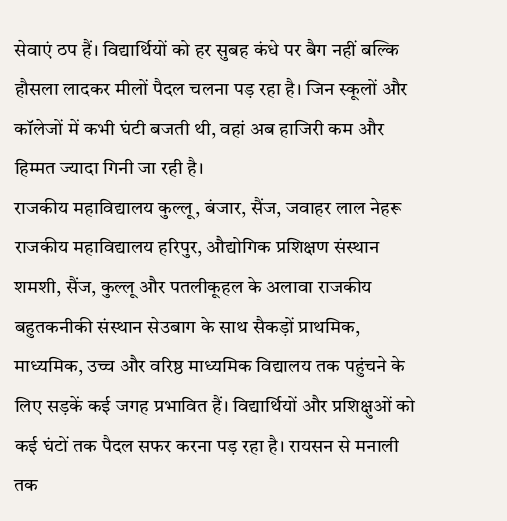सेवाएं ठप हैं। विद्यार्थियों को हर सुबह कंधे पर बैग नहीं बल्कि हौसला लादकर मीलों पैदल चलना पड़ रहा है। जिन स्कूलों और कॉलेजों में कभी घंटी बजती थी, वहां अब हाजिरी कम और हिम्मत ज्यादा गिनी जा रही है।
राजकीय महाविद्यालय कुल्लू, बंजार, सैंज, जवाहर लाल नेहरू राजकीय महाविद्यालय हरिपुर, औद्योगिक प्रशिक्षण संस्थान शमशी, सैंज, कुल्लू और पतलीकूहल के अलावा राजकीय बहुतकनीकी संस्थान सेउबाग के साथ सैकड़ों प्राथमिक, माध्यमिक, उच्च और वरिष्ठ माध्यमिक विद्यालय तक पहुंचने के लिए सड़कें कई जगह प्रभावित हैं। विद्यार्थियों और प्रशिक्षुओं को कई घंटों तक पैदल सफर करना पड़ रहा है। रायसन से मनाली तक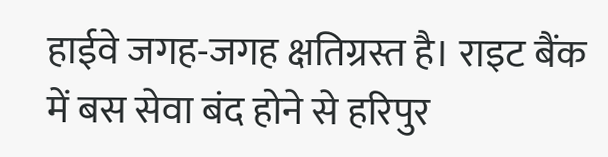हाईवे जगह-जगह क्षतिग्रस्त है। राइट बैंक में बस सेवा बंद होने से हरिपुर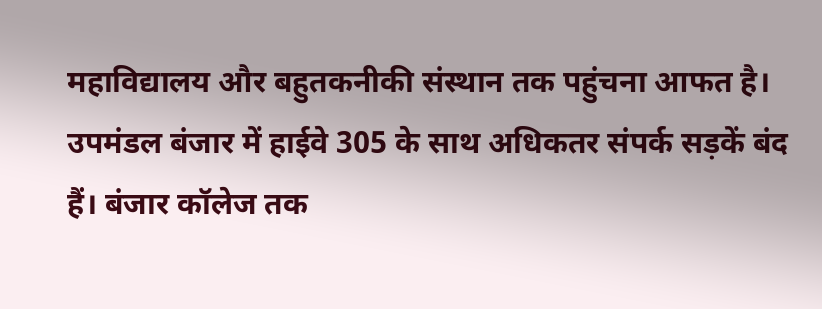महाविद्यालय और बहुतकनीकी संस्थान तक पहुंचना आफत है। उपमंडल बंजार में हाईवे 305 के साथ अधिकतर संपर्क सड़कें बंद हैं। बंजार कॉलेज तक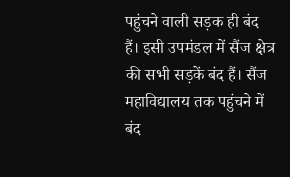पहुंचने वाली सड़क ही बंद हैं। इसी उपमंडल में सैंज क्षेत्र की सभी सड़कें बंद हैं। सैंज महाविद्यालय तक पहुंचने में बंद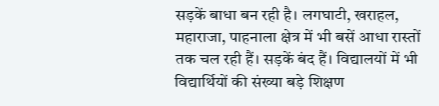सड़कें बाधा बन रही है। लगघाटी, खराहल, महाराजा, पाहनाला क्षेत्र में भी बसें आधा रास्तों तक चल रही हैं। सड़कें बंद हैं। विद्यालयों में भी विद्यार्थियों की संख्या बड़े शिक्षण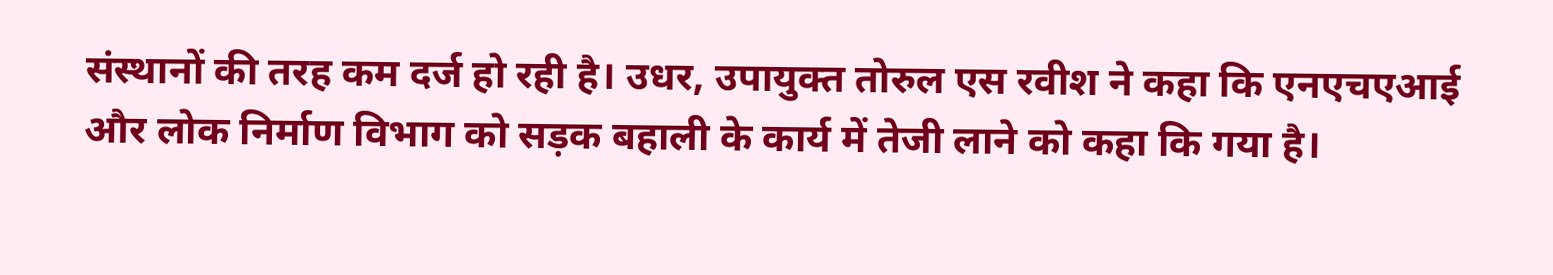संस्थानों की तरह कम दर्ज हो रही है। उधर, उपायुक्त तोरुल एस रवीश ने कहा कि एनएचएआई और लोक निर्माण विभाग को सड़क बहाली के कार्य में तेजी लाने को कहा कि गया है।